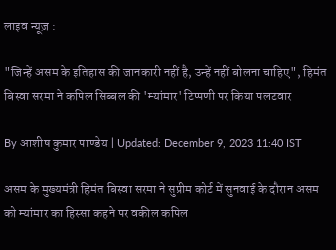लाइव न्यूज़ :

"जिन्हें असम के इतिहास की जानकारी नहीं है, उन्हें नहीं बोलना चाहिए", हिमंत बिस्वा सरमा ने कपिल सिब्बल की 'म्यांमार' टिप्पणी पर किया पलटवार

By आशीष कुमार पाण्डेय | Updated: December 9, 2023 11:40 IST

असम के मुख्यमंत्री हिमंत बिस्वा सरमा ने सुप्रीम कोर्ट में सुनवाई के दौरान असम को म्यांमार का हिस्सा कहने पर वकील कपिल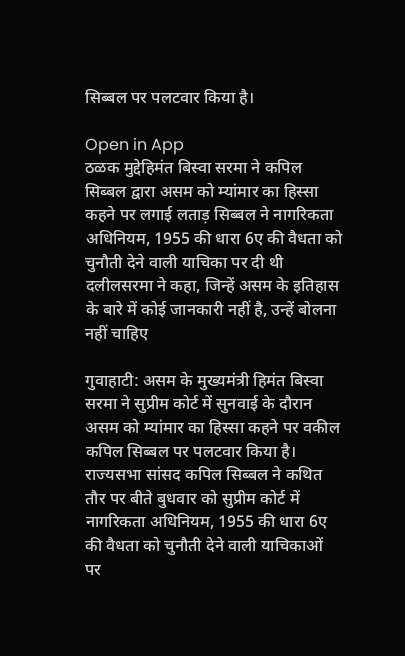सिब्बल पर पलटवार किया है।

Open in App
ठळक मुद्देहिमंत बिस्वा सरमा ने कपिल सिब्बल द्वारा असम को म्यांमार का हिस्सा कहने पर लगाई लताड़ सिब्बल ने नागरिकता अधिनियम, 1955 की धारा 6ए की वैधता को चुनौती देने वाली याचिका पर दी थी दलीलसरमा ने कहा, जिन्हें असम के इतिहास के बारे में कोई जानकारी नहीं है, उन्हें बोलना नहीं चाहिए

गुवाहाटी: असम के मुख्यमंत्री हिमंत बिस्वा सरमा ने सुप्रीम कोर्ट में सुनवाई के दौरान असम को म्यांमार का हिस्सा कहने पर वकील कपिल सिब्बल पर पलटवार किया है। राज्यसभा सांसद कपिल सिब्बल ने कथित तौर पर बीते बुधवार को सुप्रीम कोर्ट में नागरिकता अधिनियम, 1955 की धारा 6ए की वैधता को चुनौती देने वाली याचिकाओं पर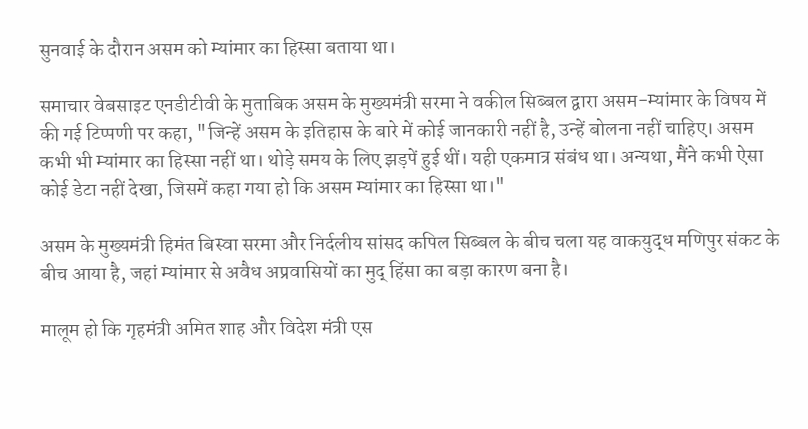सुनवाई के दौरान असम को म्यांमार का हिस्सा बताया था।

समाचार वेबसाइट एनडीटीवी के मुताबिक असम के मुख्यमंत्री सरमा ने वकील सिब्बल द्वारा असम-म्यांमार के विषय में की गई टिप्पणी पर कहा, "जिन्हें असम के इतिहास के बारे में कोई जानकारी नहीं है, उन्हें बोलना नहीं चाहिए। असम कभी भी म्यांमार का हिस्सा नहीं था। थोड़े समय के लिए झड़पें हुई थीं। यही एकमात्र संबंध था। अन्यथा, मैंने कभी ऐसा कोई डेटा नहीं देखा, जिसमें कहा गया हो कि असम म्यांमार का हिस्सा था।"

असम के मुख्यमंत्री हिमंत बिस्वा सरमा और निर्दलीय सांसद कपिल सिब्बल के बीच चला यह वाकयुद्ध मणिपुर संकट के बीच आया है, जहां म्यांमार से अवैध अप्रवासियों का मुद् हिंसा का बड़ा कारण बना है।

मालूम हो कि गृहमंत्री अमित शाह और विदेश मंत्री एस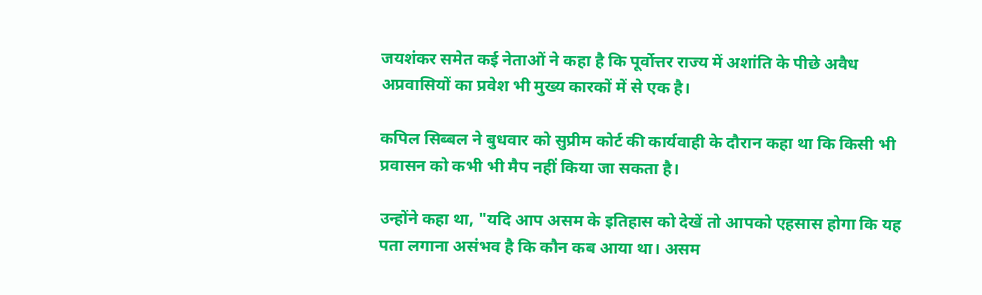जयशंकर समेत कई नेताओं ने कहा है कि पूर्वोत्तर राज्य में अशांति के पीछे अवैध अप्रवासियों का प्रवेश भी मुख्य कारकों में से एक है।

कपिल सिब्बल ने बुधवार को सुप्रीम कोर्ट की कार्यवाही के दौरान कहा था कि किसी भी प्रवासन को कभी भी मैप नहीं किया जा सकता है।

उन्होंने कहा था, "यदि आप असम के इतिहास को देखें तो आपको एहसास होगा कि यह पता लगाना असंभव है कि कौन कब आया था। असम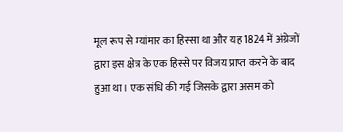मूल रूप से म्यांमार का हिस्सा था और यह 1824 में अंग्रेजों द्वारा इस क्षेत्र के एक हिस्से पर विजय प्राप्त करने के बाद हुआ था। एक संधि की गई जिसके द्वारा असम को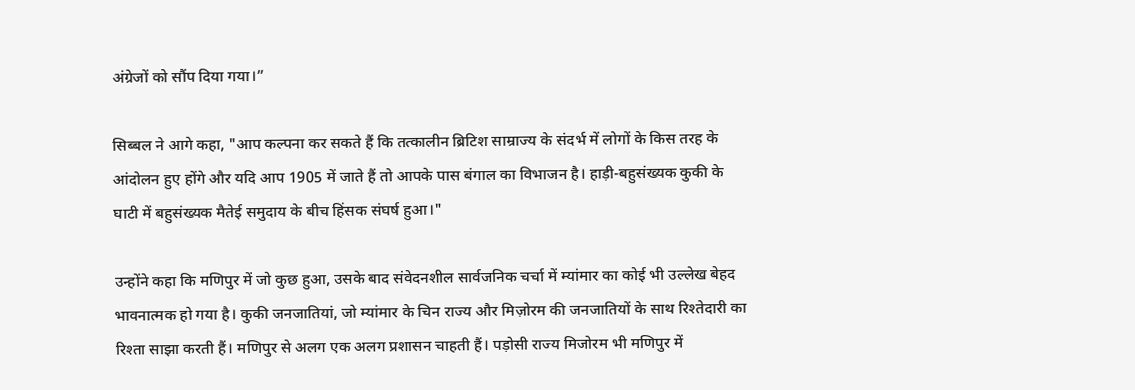अंग्रेजों को सौंप दिया गया।”

सिब्बल ने आगे कहा, "आप कल्पना कर सकते हैं कि तत्कालीन ब्रिटिश साम्राज्य के संदर्भ में लोगों के किस तरह के आंदोलन हुए होंगे और यदि आप 1905 में जाते हैं तो आपके पास बंगाल का विभाजन है। हाड़ी-बहुसंख्यक कुकी के घाटी में बहुसंख्यक मैतेई समुदाय के बीच हिंसक संघर्ष हुआ।"

उन्होंने कहा कि मणिपुर में जो कुछ हुआ, उसके बाद संवेदनशील सार्वजनिक चर्चा में म्यांमार का कोई भी उल्लेख बेहद भावनात्मक हो गया है। कुकी जनजातियां, जो म्यांमार के चिन राज्य और मिज़ोरम की जनजातियों के साथ रिश्तेदारी का रिश्ता साझा करती हैं। मणिपुर से अलग एक अलग प्रशासन चाहती हैं। पड़ोसी राज्य मिजोरम भी मणिपुर में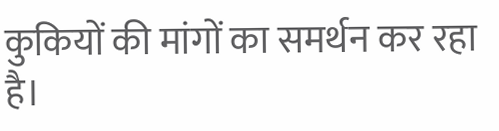कुकियों की मांगों का समर्थन कर रहा है।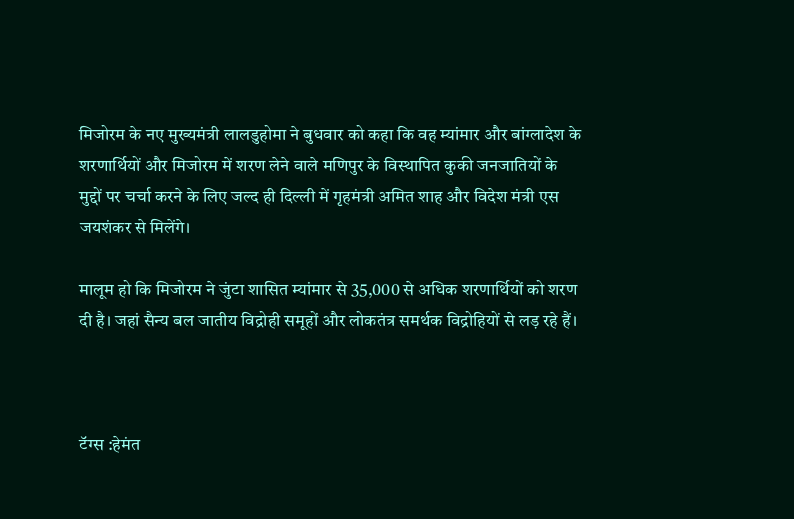मिजोरम के नए मुख्यमंत्री लालडुहोमा ने बुधवार को कहा कि वह म्यांमार और बांग्लादेश के शरणार्थियों और मिजोरम में शरण लेने वाले मणिपुर के विस्थापित कुकी जनजातियों के मुद्दों पर चर्चा करने के लिए जल्द ही दिल्ली में गृहमंत्री अमित शाह और विदेश मंत्री एस जयशंकर से मिलेंगे।

मालूम हो कि मिजोरम ने जुंटा शासित म्यांमार से 35,000 से अधिक शरणार्थियों को शरण दी है। जहां सैन्य बल जातीय विद्रोही समूहों और लोकतंत्र समर्थक विद्रोहियों से लड़ रहे हैं।



टॅग्स :हेमंत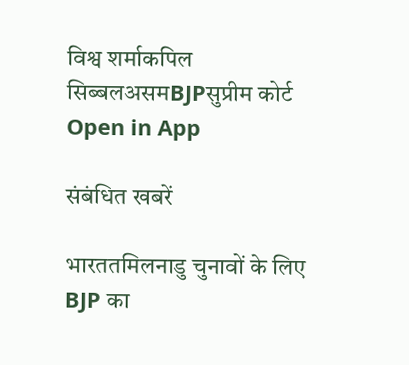विश्व शर्माकपिल सिब्बलअसमBJPसुप्रीम कोर्ट
Open in App

संबंधित खबरें

भारततमिलनाडु चुनावों के लिए BJP का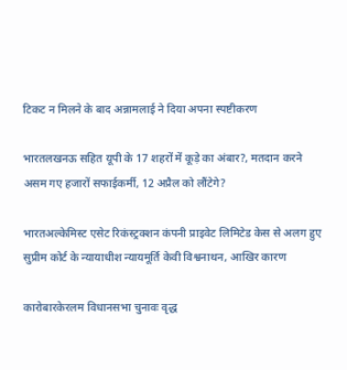टिकट न मिलने के बाद अन्नामलाई ने दिया अपना स्पष्टीकरण

भारतलखनऊ सहित यूपी के 17 शहरों में कूड़े का अंबार?, मतदान करने असम गए हजारों सफाईकर्मी, 12 अप्रैल को लौंटेगे?

भारतअल्केमिस्ट एसेट रिकंस्ट्रक्शन कंपनी प्राइवेट लिमिटेड केस से अलग हुए सुप्रीम कोर्ट के न्यायाधीश न्यायमूर्ति केवी विश्वनाथन, आखिर कारण

कारोबारकेरलम विधानसभा चुनावः वृद्ध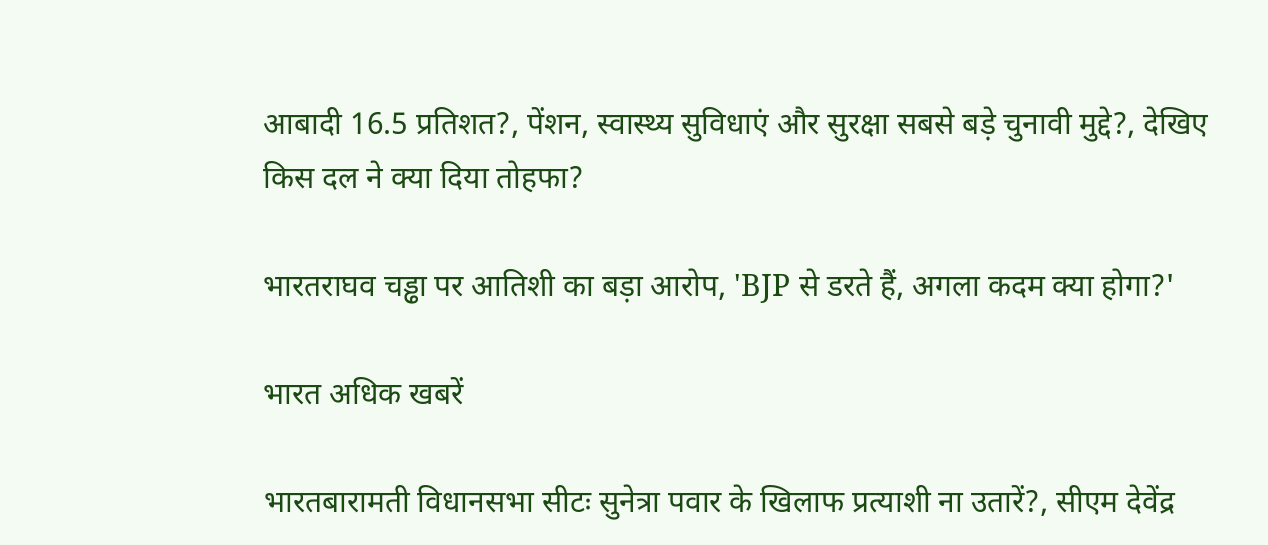आबादी 16.5 प्रतिशत?, पेंशन, स्वास्थ्य सुविधाएं और सुरक्षा सबसे बड़े चुनावी मुद्दे?, देखिए किस दल ने क्या दिया तोहफा?

भारतराघव चड्ढा पर आतिशी का बड़ा आरोप, 'BJP से डरते हैं, अगला कदम क्या होगा?'

भारत अधिक खबरें

भारतबारामती विधानसभा सीटः सुनेत्रा पवार के खिलाफ प्रत्याशी ना उतारें?, सीएम देवेंद्र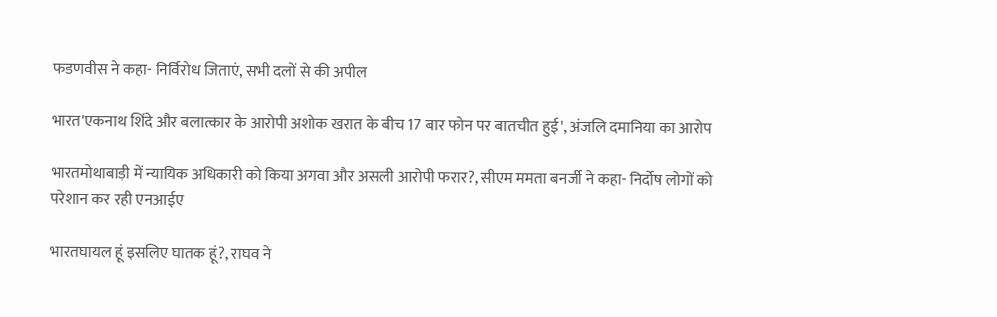फडणवीस ने कहा- निर्विरोध जिताएं, सभी दलों से की अपील

भारत'एकनाथ शिंदे और बलात्कार के आरोपी अशोक खरात के बीच 17 बार फोन पर बातचीत हुई', अंजलि दमानिया का आरोप

भारतमोथाबाड़ी में न्यायिक अधिकारी को किया अगवा और असली आरोपी फरार?, सीएम ममता बनर्जी ने कहा- निर्दोष लोगों को परेशान कर रही एनआईए

भारतघायल हूं इसलिए घातक हूं?, राघव ने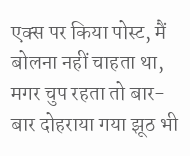एक्स पर किया पोस्ट, मैं बोलना नहीं चाहता था, मगर चुप रहता तो बार-बार दोहराया गया झूठ भी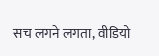सच लगने लगता, वीडियो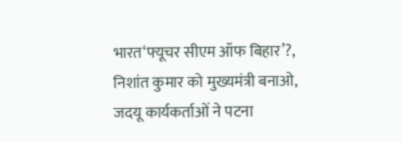भारत‘फ्यूचर सीएम ऑफ बिहार’?, निशांत कुमार को मुख्यमंत्री बनाओ, जदयू कार्यकर्ताओं ने पटना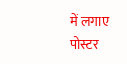में लगाए पोस्टर